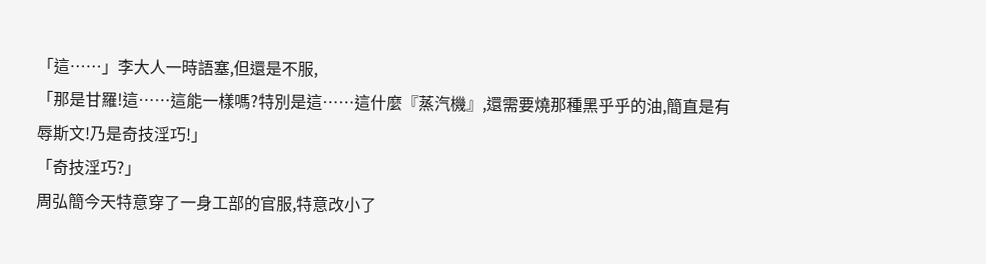「這……」李大人一時語塞,但還是不服,
「那是甘羅!這……這能一樣嗎?特別是這……這什麼『蒸汽機』,還需要燒那種黑乎乎的油,簡直是有辱斯文!乃是奇技淫巧!」
「奇技淫巧?」
周弘簡今天特意穿了一身工部的官服,特意改小了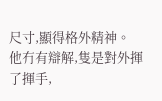尺寸,顯得格外精神。
他冇有辯解,隻是對外揮了揮手,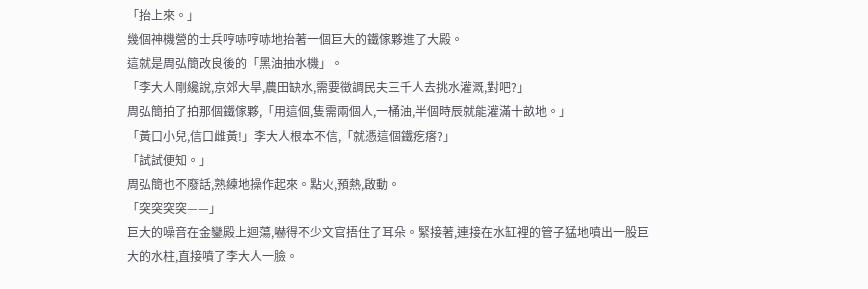「抬上來。」
幾個神機營的士兵哼哧哼哧地抬著一個巨大的鐵傢夥進了大殿。
這就是周弘簡改良後的「黑油抽水機」。
「李大人剛纔說,京郊大旱,農田缺水,需要徵調民夫三千人去挑水灌溉,對吧?」
周弘簡拍了拍那個鐵傢夥,「用這個,隻需兩個人,一桶油,半個時辰就能灌滿十畝地。」
「黃口小兒,信口雌黃!」李大人根本不信,「就憑這個鐵疙瘩?」
「試試便知。」
周弘簡也不廢話,熟練地操作起來。點火,預熱,啟動。
「突突突突——」
巨大的噪音在金鑾殿上迴蕩,嚇得不少文官捂住了耳朵。緊接著,連接在水缸裡的管子猛地噴出一股巨大的水柱,直接噴了李大人一臉。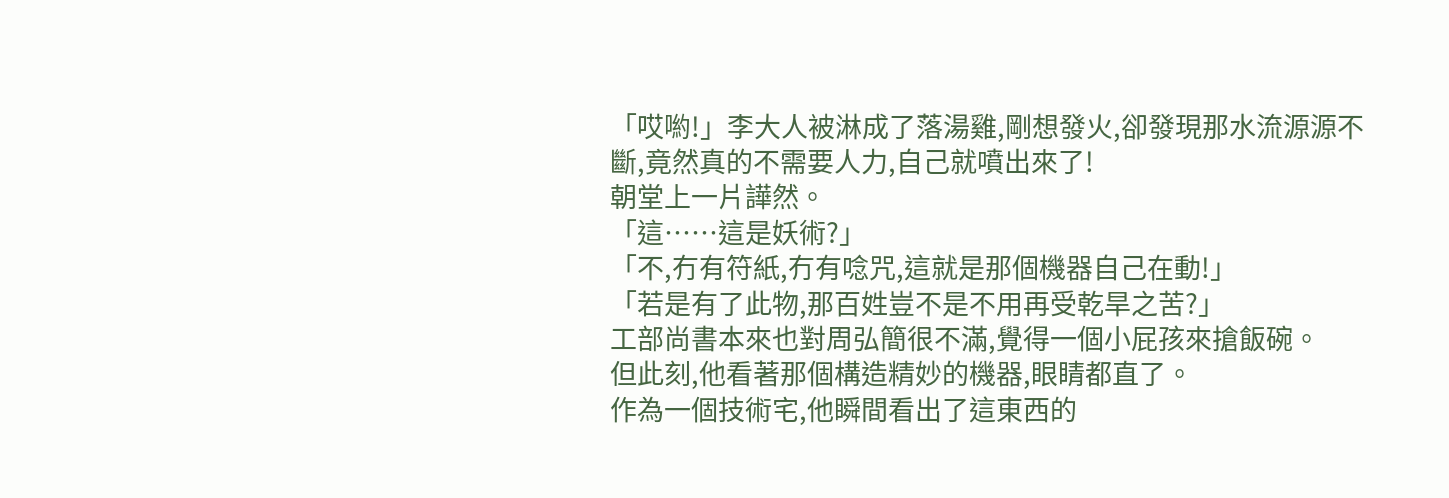「哎喲!」李大人被淋成了落湯雞,剛想發火,卻發現那水流源源不斷,竟然真的不需要人力,自己就噴出來了!
朝堂上一片譁然。
「這……這是妖術?」
「不,冇有符紙,冇有唸咒,這就是那個機器自己在動!」
「若是有了此物,那百姓豈不是不用再受乾旱之苦?」
工部尚書本來也對周弘簡很不滿,覺得一個小屁孩來搶飯碗。
但此刻,他看著那個構造精妙的機器,眼睛都直了。
作為一個技術宅,他瞬間看出了這東西的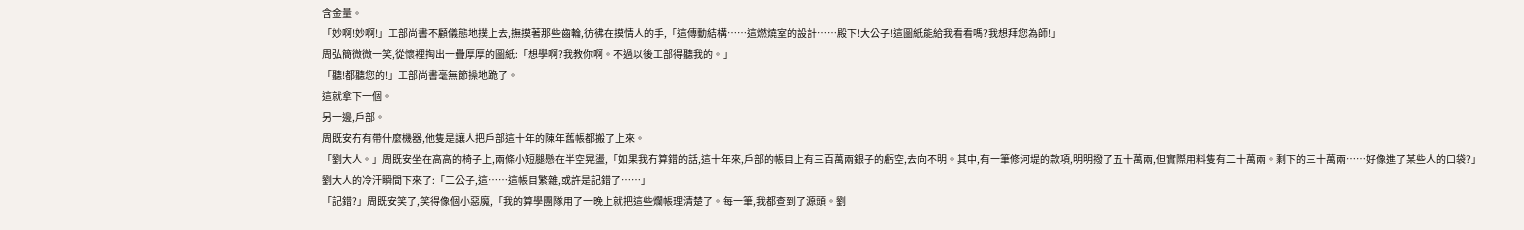含金量。
「妙啊!妙啊!」工部尚書不顧儀態地撲上去,撫摸著那些齒輪,彷彿在摸情人的手,「這傳動結構……這燃燒室的設計……殿下!大公子!這圖紙能給我看看嗎?我想拜您為師!」
周弘簡微微一笑,從懷裡掏出一疊厚厚的圖紙:「想學啊?我教你啊。不過以後工部得聽我的。」
「聽!都聽您的!」工部尚書毫無節操地跪了。
這就拿下一個。
另一邊,戶部。
周既安冇有帶什麼機器,他隻是讓人把戶部這十年的陳年舊帳都搬了上來。
「劉大人。」周既安坐在高高的椅子上,兩條小短腿懸在半空晃盪,「如果我冇算錯的話,這十年來,戶部的帳目上有三百萬兩銀子的虧空,去向不明。其中,有一筆修河堤的款項,明明撥了五十萬兩,但實際用料隻有二十萬兩。剩下的三十萬兩……好像進了某些人的口袋?」
劉大人的冷汗瞬間下來了:「二公子,這……這帳目繁雜,或許是記錯了……」
「記錯?」周既安笑了,笑得像個小惡魔,「我的算學團隊用了一晚上就把這些爛帳理清楚了。每一筆,我都查到了源頭。劉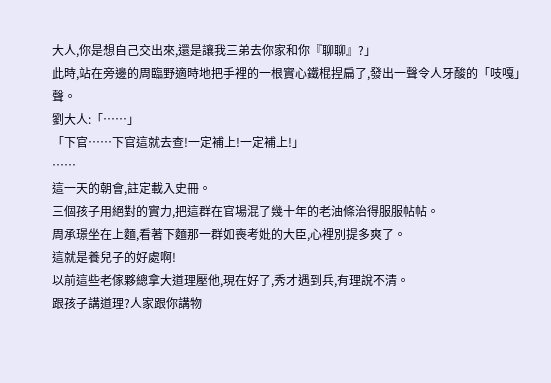大人,你是想自己交出來,還是讓我三弟去你家和你『聊聊』?」
此時,站在旁邊的周臨野適時地把手裡的一根實心鐵棍捏扁了,發出一聲令人牙酸的「吱嘎」聲。
劉大人:「……」
「下官……下官這就去查!一定補上!一定補上!」
……
這一天的朝會,註定載入史冊。
三個孩子用絕對的實力,把這群在官場混了幾十年的老油條治得服服帖帖。
周承璟坐在上麵,看著下麵那一群如喪考妣的大臣,心裡別提多爽了。
這就是養兒子的好處啊!
以前這些老傢夥總拿大道理壓他,現在好了,秀才遇到兵,有理說不清。
跟孩子講道理?人家跟你講物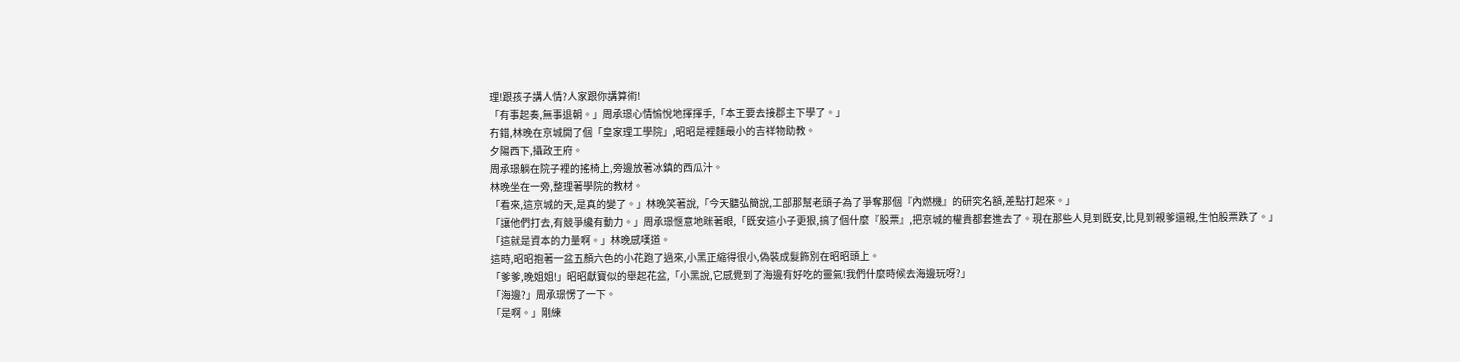理!跟孩子講人情?人家跟你講算術!
「有事起奏,無事退朝。」周承璟心情愉悅地揮揮手,「本王要去接郡主下學了。」
冇錯,林晚在京城開了個「皇家理工學院」,昭昭是裡麵最小的吉祥物助教。
夕陽西下,攝政王府。
周承璟躺在院子裡的搖椅上,旁邊放著冰鎮的西瓜汁。
林晚坐在一旁,整理著學院的教材。
「看來,這京城的天,是真的變了。」林晚笑著說,「今天聽弘簡說,工部那幫老頭子為了爭奪那個『內燃機』的研究名額,差點打起來。」
「讓他們打去,有競爭纔有動力。」周承璟愜意地眯著眼,「既安這小子更狠,搞了個什麼『股票』,把京城的權貴都套進去了。現在那些人見到既安,比見到親爹還親,生怕股票跌了。」
「這就是資本的力量啊。」林晚感嘆道。
這時,昭昭抱著一盆五顏六色的小花跑了過來,小黑正縮得很小,偽裝成髮飾別在昭昭頭上。
「爹爹,晚姐姐!」昭昭獻寶似的舉起花盆,「小黑說,它感覺到了海邊有好吃的靈氣!我們什麼時候去海邊玩呀?」
「海邊?」周承璟愣了一下。
「是啊。」剛練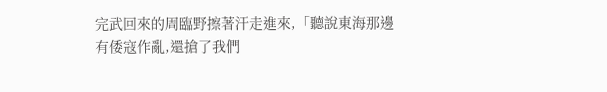完武回來的周臨野擦著汗走進來,「聽說東海那邊有倭寇作亂,還搶了我們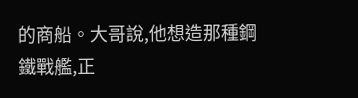的商船。大哥說,他想造那種鋼鐵戰艦,正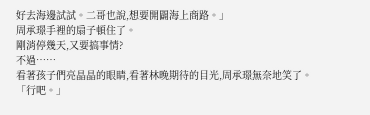好去海邊試試。二哥也說,想要開闢海上商路。」
周承璟手裡的扇子頓住了。
剛消停幾天,又要搞事情?
不過……
看著孩子們亮晶晶的眼睛,看著林晚期待的目光,周承璟無奈地笑了。
「行吧。」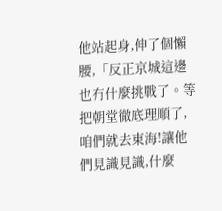他站起身,伸了個懶腰,「反正京城這邊也冇什麼挑戰了。等把朝堂徹底理順了,咱們就去東海!讓他們見識見識,什麼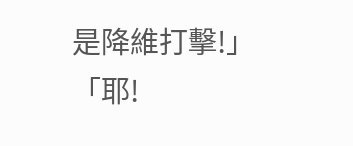是降維打擊!」
「耶!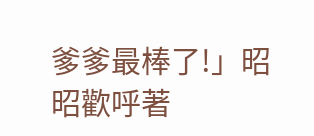爹爹最棒了!」昭昭歡呼著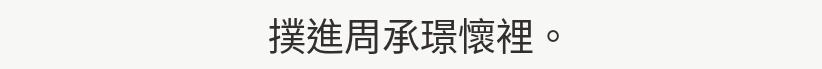撲進周承璟懷裡。